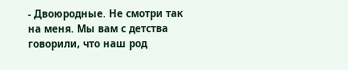- Двоюродные. Не смотри так на меня. Мы вам с детства говорили, что наш род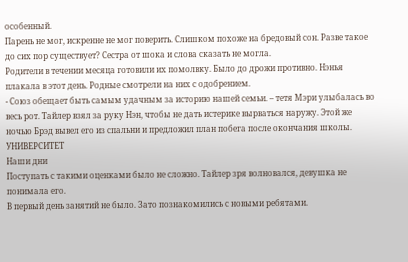особенный.
Парень не мог, искренне не мог поверить. Слишком похоже на бредовый сон. Разве такое до сих пор существует? Сестра от шока и слова сказать не могла.
Родители в течении месяца готовили их помолвку. Было до дрожи противно. Нэнья плакала в этот день. Родные смотрели на них с одобрением.
- Союз обещает быть самым удачным за историю нашей семьи. – тетя Мэри улыбалась во весь рот. Тайлер взял за руку Нэн, чтобы не дать истерике вырваться наружу. Этой же ночью Брэд вывел его из спальни и предложил план побега после окончания школы.
УНИВЕРСИТЕТ
Наши дни
Поступать с такими оценками было не сложно. Тайлер зря волновался, девушка не понимала его.
В первый день занятий не было. Зато познакомились с новыми ребятами.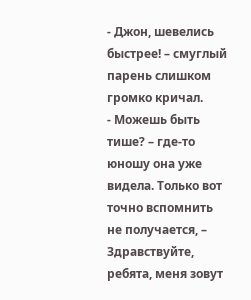- Джон, шевелись быстрее! – смуглый парень слишком громко кричал.
- Можешь быть тише? – где-то юношу она уже видела. Только вот точно вспомнить не получается, – Здравствуйте, ребята, меня зовут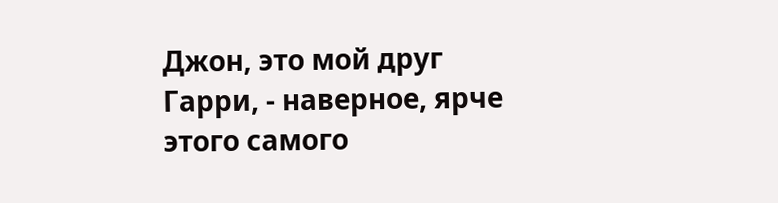Джон, это мой друг Гарри, - наверное, ярче этого самого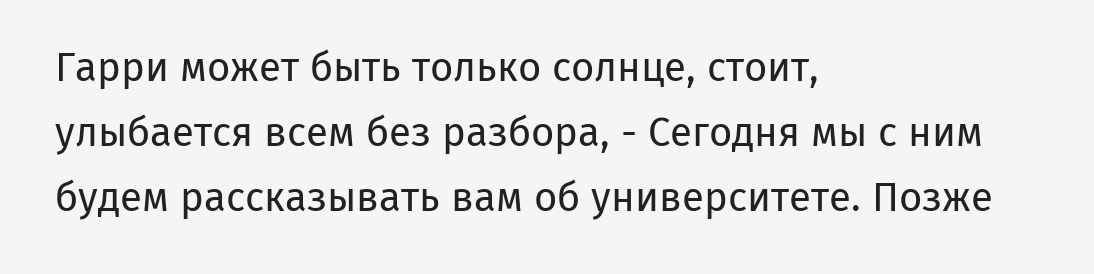Гарри может быть только солнце, стоит, улыбается всем без разбора, - Сегодня мы с ним будем рассказывать вам об университете. Позже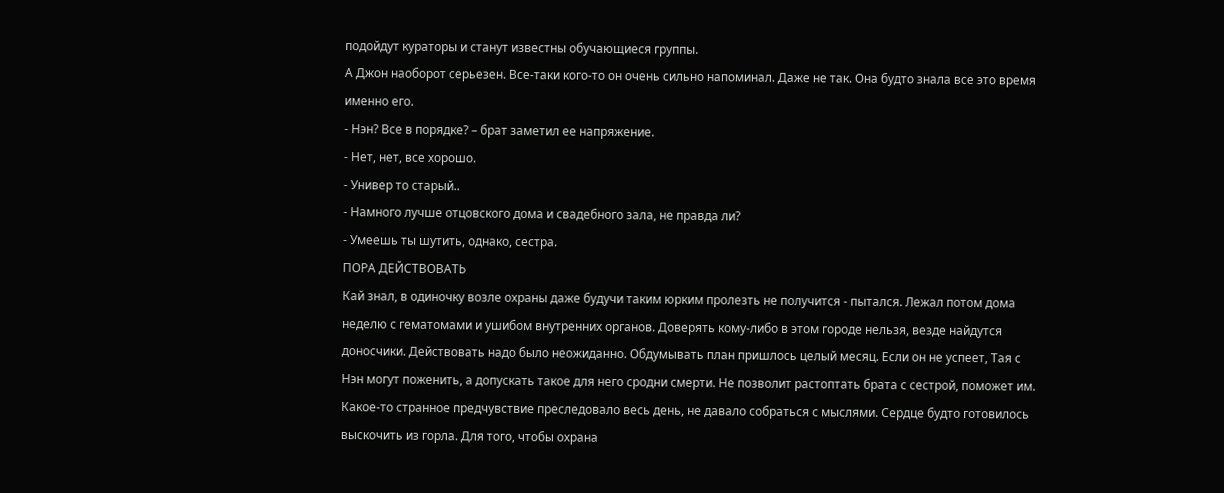подойдут кураторы и станут известны обучающиеся группы.
А Джон наоборот серьезен. Все-таки кого-то он очень сильно напоминал. Даже не так. Она будто знала все это время именно его.
- Нэн? Все в порядке? – брат заметил ее напряжение.
- Нет, нет, все хорошо.
- Универ то старый..
- Намного лучше отцовского дома и свадебного зала, не правда ли?
- Умеешь ты шутить, однако, сестра.
ПОРА ДЕЙСТВОВАТЬ
Кай знал, в одиночку возле охраны даже будучи таким юрким пролезть не получится - пытался. Лежал потом дома неделю с гематомами и ушибом внутренних органов. Доверять кому-либо в этом городе нельзя, везде найдутся доносчики. Действовать надо было неожиданно. Обдумывать план пришлось целый месяц. Если он не успеет, Тая с Нэн могут поженить, а допускать такое для него сродни смерти. Не позволит растоптать брата с сестрой, поможет им. Какое-то странное предчувствие преследовало весь день, не давало собраться с мыслями. Сердце будто готовилось выскочить из горла. Для того, чтобы охрана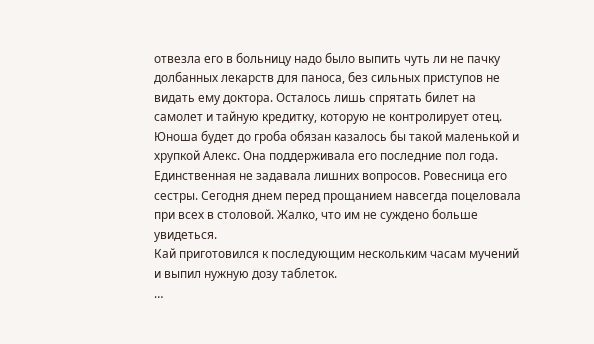отвезла его в больницу надо было выпить чуть ли не пачку долбанных лекарств для паноса, без сильных приступов не видать ему доктора. Осталось лишь спрятать билет на самолет и тайную кредитку, которую не контролирует отец. Юноша будет до гроба обязан казалось бы такой маленькой и хрупкой Алекс. Она поддерживала его последние пол года. Единственная не задавала лишних вопросов. Ровесница его сестры. Сегодня днем перед прощанием навсегда поцеловала при всех в столовой. Жалко, что им не суждено больше увидеться.
Кай приготовился к последующим нескольким часам мучений и выпил нужную дозу таблеток.
…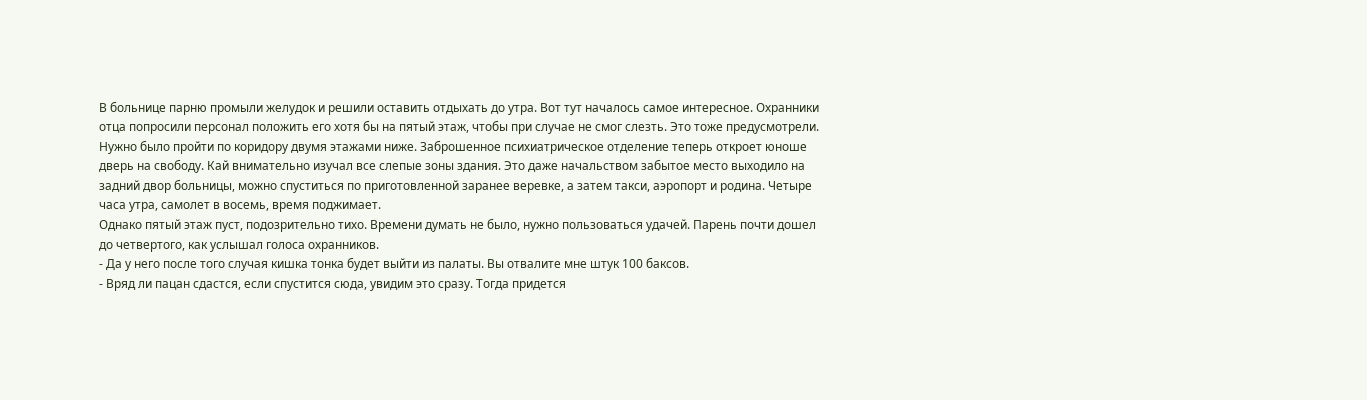В больнице парню промыли желудок и решили оставить отдыхать до утра. Вот тут началось самое интересное. Охранники отца попросили персонал положить его хотя бы на пятый этаж, чтобы при случае не смог слезть. Это тоже предусмотрели. Нужно было пройти по коридору двумя этажами ниже. Заброшенное психиатрическое отделение теперь откроет юноше дверь на свободу. Кай внимательно изучал все слепые зоны здания. Это даже начальством забытое место выходило на задний двор больницы, можно спуститься по приготовленной заранее веревке, а затем такси, аэропорт и родина. Четыре часа утра, самолет в восемь, время поджимает.
Однако пятый этаж пуст, подозрительно тихо. Времени думать не было, нужно пользоваться удачей. Парень почти дошел до четвертого, как услышал голоса охранников.
- Да у него после того случая кишка тонка будет выйти из палаты. Вы отвалите мне штук 100 баксов.
- Вряд ли пацан сдастся, если спустится сюда, увидим это сразу. Тогда придется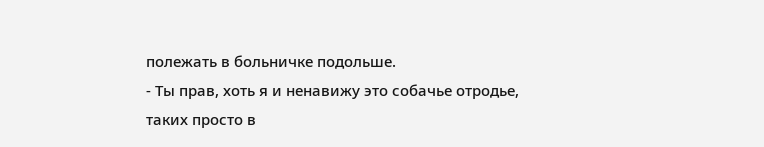полежать в больничке подольше.
- Ты прав, хоть я и ненавижу это собачье отродье, таких просто в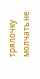тряпочку молчать не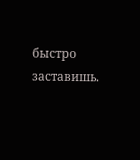быстро заставишь.